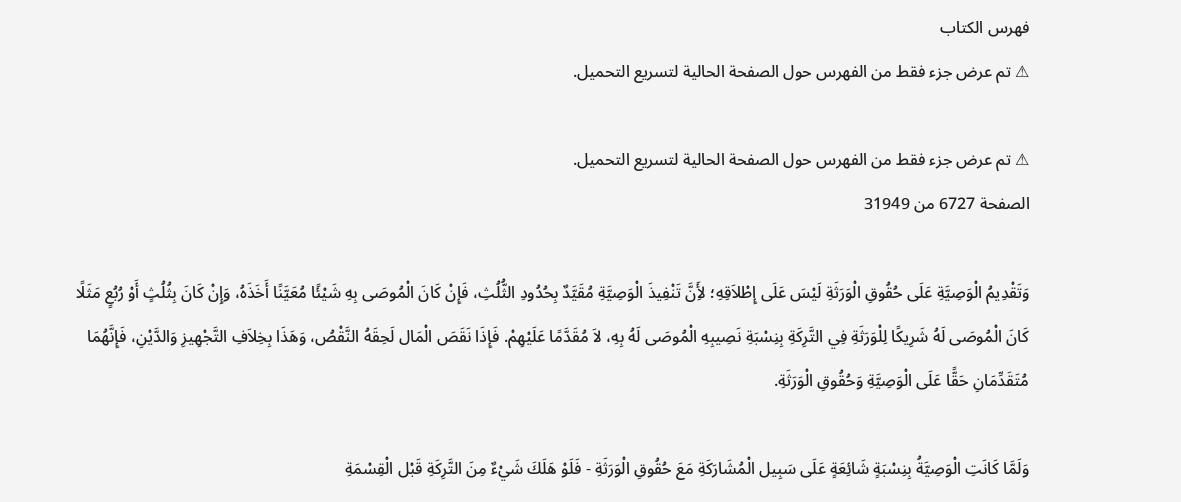فهرس الكتاب
⚠ تم عرض جزء فقط من الفهرس حول الصفحة الحالية لتسريع التحميل.

⚠ تم عرض جزء فقط من الفهرس حول الصفحة الحالية لتسريع التحميل.
الصفحة 6727 من 31949

وَتَقْدِيمُ الْوَصِيَّةِ عَلَى حُقُوقِ الْوَرَثَةِ لَيْسَ عَلَى إِطْلاَقِهِ؛ لأَِنَّ تَنْفِيذَ الْوَصِيَّةِ مُقَيَّدٌ بِحُدُودِ الثُّلُثِ، فَإِنْ كَانَ الْمُوصَى بِهِ شَيْئًا مُعَيَّنًا أَخَذَهُ، وَإِنْ كَانَ بِثُلُثٍ أَوْ رُبُعٍ مَثَلًا كَانَ الْمُوصَى لَهُ شَرِيكًا لِلْوَرَثَةِ فِي التَّرِكَةِ بِنِسْبَةِ نَصِيبِهِ الْمُوصَى لَهُ بِهِ، لاَ مُقَدَّمًا عَلَيْهِمْ. فَإِذَا نَقَصَ الْمَال لَحِقَهُ النَّقْصُ، وَهَذَا بِخِلاَفِ التَّجْهِيزِ وَالدَّيْنِ، فَإِنَّهُمَا مُتَقَدِّمَانِ حَقًّا عَلَى الْوَصِيَّةِ وَحُقُوقِ الْوَرَثَةِ.

وَلَمَّا كَانَتِ الْوَصِيَّةُ بِنِسْبَةٍ شَائِعَةٍ عَلَى سَبِيل الْمُشَارَكَةِ مَعَ حُقُوقِ الْوَرَثَةِ - فَلَوْ هَلَكَ شَيْءٌ مِنَ التَّرِكَةِ قَبْل الْقِسْمَةِ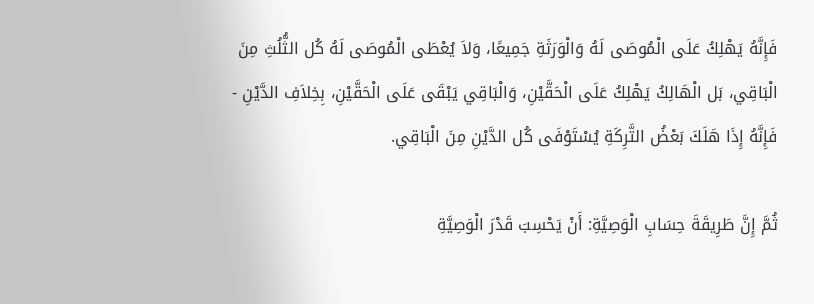فَإِنَّهُ يَهْلِكُ عَلَى الْمُوصَى لَهُ وَالْوَرَثَةِ جَمِيعًا، وَلاَ يُعْطَى الْمُوصَى لَهُ كُل الثُّلُثِ مِنَ الْبَاقِي، بَل الْهَالِكُ يَهْلِكُ عَلَى الْحَقَّيْنِ، وَالْبَاقِي يَبْقَى عَلَى الْحَقَّيْنِ، بِخِلاَفِ الدَّيْنِ - فَإِنَّهُ إِذَا هَلَكَ بَعْضُ التَّرِكَةِ يُسْتَوْفَى كُل الدَّيْنِ مِنَ الْبَاقِي.

ثُمَّ إِنَّ طَرِيقَةَ حِسَابِ الْوَصِيَّةِ: أَنْ يَحْسِبَ قَدْرَ الْوَصِيَّةِ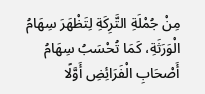مِنْ جُمْلَةِ التَّرِكَةِ لِتَظْهَرَ سِهَامُ الْوَرَثَةِ، كَمَا تُحْسَبُ سِهَامُ أَصْحَابِ الْفَرَائِضِ أَوَّلًا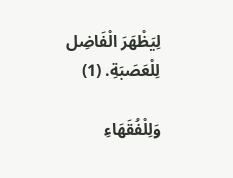لِيَظْهَرَ الْفَاضِل لِلْعَصَبَةِ. (1)

وَلِلْفُقَهَاءِ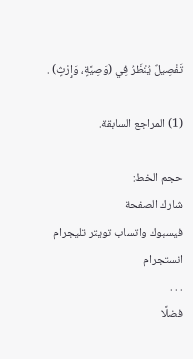تَفْصِيلٌ يُنْظَرُ فِي (وَصِيَّةٍ، وَإِرْثٍ) .

(1) المراجع السابقة.

حجم الخط:
شارك الصفحة
فيسبوك واتساب تويتر تليجرام انستجرام
. . .
فضلًا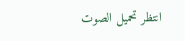انتظر تحميل الصوت